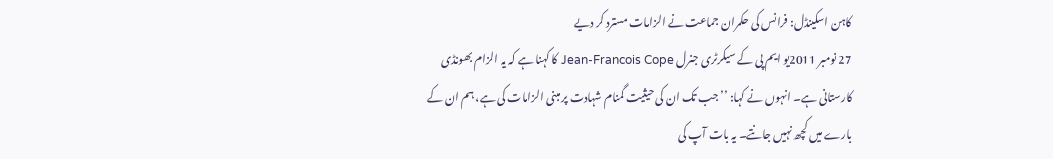کاہن اسکینڈل: فرانس کی حکمران جماعت نے الزامات مسترد کر دیے
27 نومبر 2011یو ایم پی کے سیکرٹری جنرل Jean-Francois Cope کا کہنا ہے کہ یہ الزام بھونڈی کارستانی ہے۔ انہوں نے کہا: ’’جب تک ان کی حیثیت گمنام شہادت پر مبنی الزامات کی ہے، ہم ان کے بارے میں کچھ نہیں جانتے۔ یہ بات آپ کی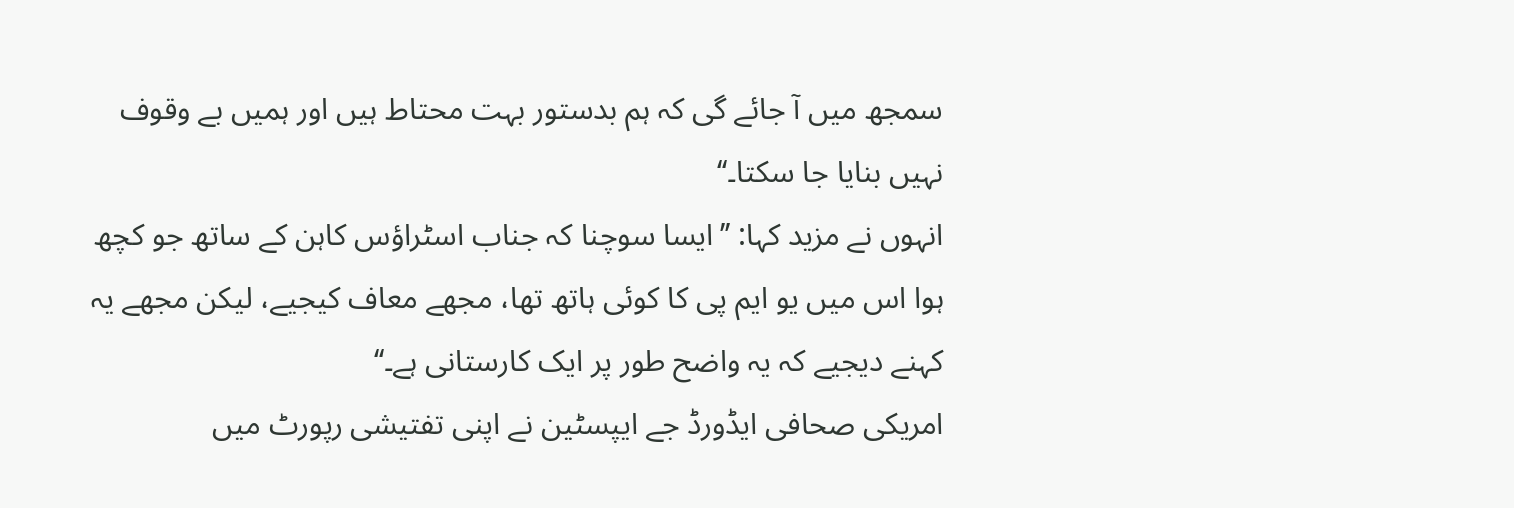سمجھ میں آ جائے گی کہ ہم بدستور بہت محتاط ہیں اور ہمیں بے وقوف نہیں بنایا جا سکتا۔‘‘
انہوں نے مزید کہا: ’’ایسا سوچنا کہ جناب اسٹراؤس کاہن کے ساتھ جو کچھ ہوا اس میں یو ایم پی کا کوئی ہاتھ تھا، مجھے معاف کیجیے، لیکن مجھے یہ کہنے دیجیے کہ یہ واضح طور پر ایک کارستانی ہے۔‘‘
امریکی صحافی ایڈورڈ جے ایپسٹین نے اپنی تفتیشی رپورٹ میں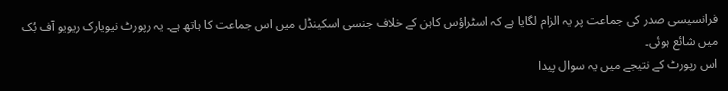فرانسیسی صدر کی جماعت پر یہ الزام لگایا ہے کہ اسٹراؤس کاہن کے خلاف جنسی اسکینڈل میں اس جماعت کا ہاتھ ہے۔ یہ رپورٹ نیویارک ریویو آف بُک میں شائع ہوئی۔
اس رپورٹ کے نتیجے میں یہ سوال پیدا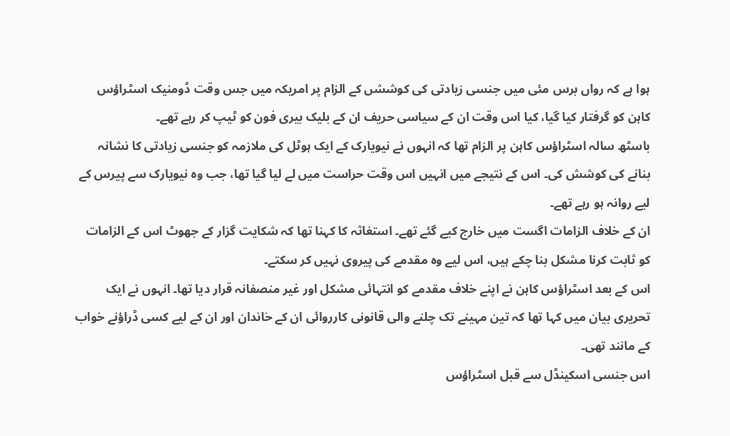ہوا ہے کہ رواں برس مئی میں جنسی زیادتی کی کوششں کے الزام پر امریکہ میں جس وقت ڈومنیک اسٹراؤس کاہن کو گرفتار کیا گیا، کیا اس وقت ان کے سیاسی حریف ان کے بلیک بیری فون کو ٹیپ کر رہے تھے۔
باسٹھ سالہ اسٹراؤس کاہن پر الزام تھا کہ انہوں نے نیویارک کے ایک ہوٹل کی ملازمہ کو جنسی زیادتی کا نشانہ بنانے کی کوشش کی۔ اس کے نتیجے میں انہیں اس وقت حراست میں لے لیا گیا تھا، جب وہ نیویارک سے پیرس کے لیے روانہ ہو رہے تھے۔
ان کے خلاف الزامات اگست میں خارج کیے گئے تھے۔ استغاثہ کا کہنا تھا کہ شکایت گزار کے جھوٹ اس کے الزامات کو ثابت کرنا مشکل بنا چکے ہیں، اس لیے وہ مقدمے کی پیروی نہیں کر سکتے۔
اس کے بعد اسٹراؤس کاہن نے اپنے خلاف مقدمے کو انتہائی مشکل اور غیر منصفانہ قرار دیا تھا۔ انہوں نے ایک تحریری بیان میں کہا تھا کہ تین مہینے تک چلنے والی قانونی کارروائی ان کے خاندان اور ان کے لیے کسی ڈراؤنے خواب کے مانند تھی۔
اس جنسی اسکینڈل سے قبل اسٹراؤس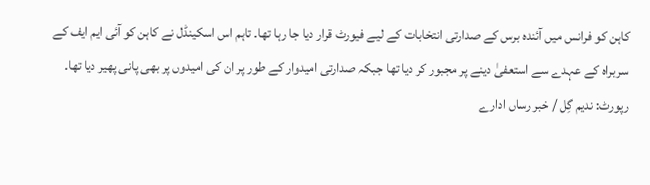کاہن کو فرانس میں آئندہ برس کے صدارتی انتخابات کے لیے فیورٹ قرار دیا جا رہا تھا۔ تاہم اس اسکینڈل نے کاہن کو آئی ایم ایف کے سربراہ کے عہدے سے استعفیٰ دینے پر مجبور کر دیا تھا جبکہ صدارتی امیدوار کے طور پر ان کی امیدوں پر بھی پانی پھیر دیا تھا۔
رپورٹ: ندیم گِل / خبر رساں ادارے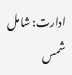ادارت: شامل شمس